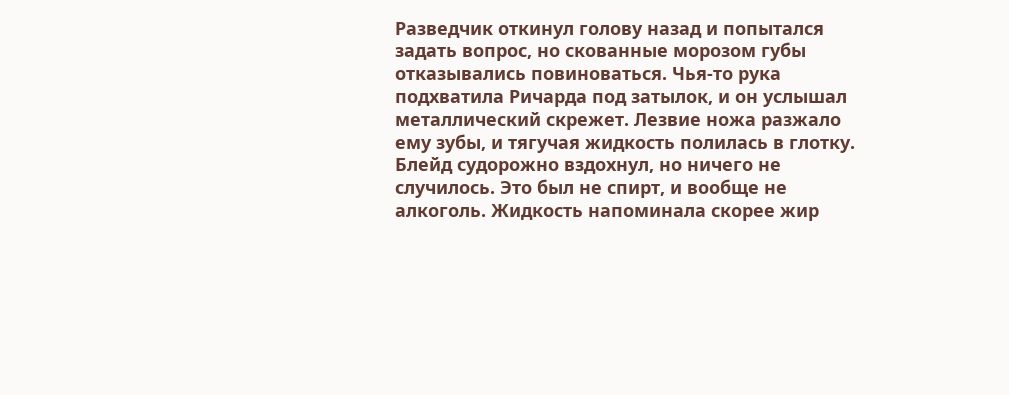Разведчик откинул голову назад и попытался задать вопрос, но скованные морозом губы отказывались повиноваться. Чья-то рука подхватила Ричарда под затылок, и он услышал металлический скрежет. Лезвие ножа разжало ему зубы, и тягучая жидкость полилась в глотку. Блейд судорожно вздохнул, но ничего не случилось. Это был не спирт, и вообще не алкоголь. Жидкость напоминала скорее жир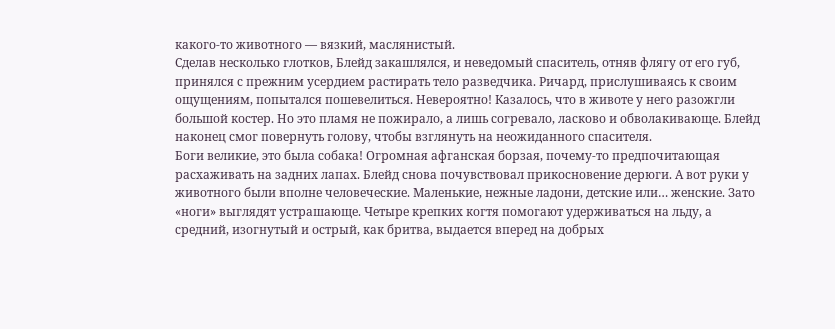какого-то животного — вязкий, маслянистый.
Сделав несколько глотков, Блейд закашлялся, и неведомый спаситель, отняв флягу от его губ, принялся с прежним усердием растирать тело разведчика. Ричард, прислушиваясь к своим ощущениям, попытался пошевелиться. Невероятно! Казалось, что в животе у него разожгли большой костер. Но это пламя не пожирало, а лишь согревало, ласково и обволакивающе. Блейд наконец смог повернуть голову, чтобы взглянуть на неожиданного спасителя.
Боги великие, это была собака! Огромная афганская борзая, почему-то предпочитающая расхаживать на задних лапах. Блейд снова почувствовал прикосновение дерюги. А вот руки у животного были вполне человеческие. Маленькие, нежные ладони, детские или… женские. Зато «ноги» выглядят устрашающе. Четыре крепких когтя помогают удерживаться на льду, а средний, изогнутый и острый, как бритва, выдается вперед на добрых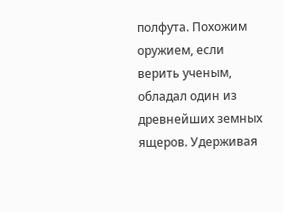полфута. Похожим оружием, если верить ученым, обладал один из древнейших земных ящеров. Удерживая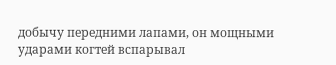добычу передними лапами, он мощными ударами когтей вспарывал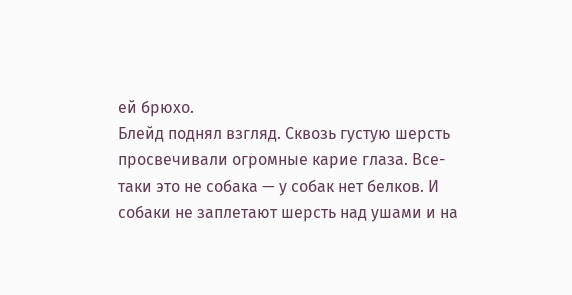ей брюхо.
Блейд поднял взгляд. Сквозь густую шерсть просвечивали огромные карие глаза. Все-таки это не собака — у собак нет белков. И собаки не заплетают шерсть над ушами и на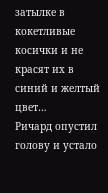затылке в кокетливые косички и не красят их в синий и желтый цвет…
Ричард опустил голову и устало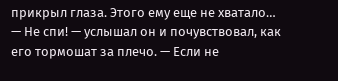прикрыл глаза. Этого ему еще не хватало…
— Не спи! — услышал он и почувствовал, как его тормошат за плечо. — Если не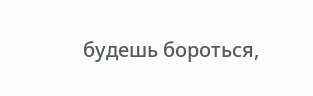будешь бороться,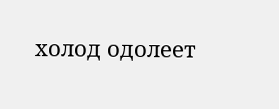холод одолеет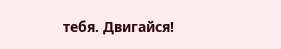тебя. Двигайся!